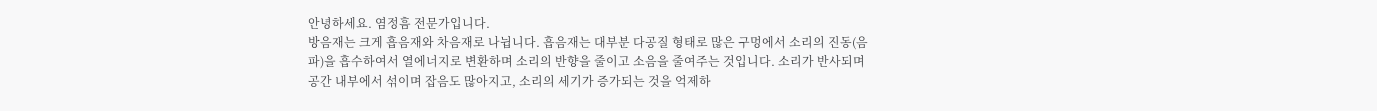안녕하세요. 염정흠 전문가입니다.
방음재는 크게 흡음재와 차음재로 나뉩니다. 흡음재는 대부분 다공질 형태로 많은 구멍에서 소리의 진동(음파)을 흡수하여서 열에너지로 변환하며 소리의 반향을 줄이고 소음을 줄여주는 것입니다. 소리가 반사되며 공간 내부에서 섞이며 잡음도 많아지고, 소리의 세기가 증가되는 것을 억제하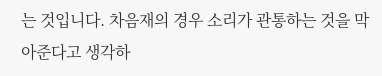는 것입니다. 차음재의 경우 소리가 관통하는 것을 막아준다고 생각하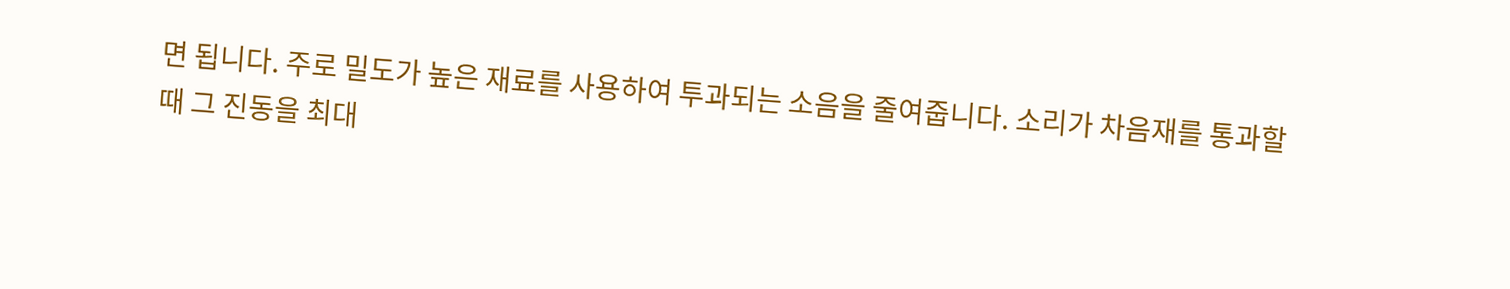면 됩니다. 주로 밀도가 높은 재료를 사용하여 투과되는 소음을 줄여줍니다. 소리가 차음재를 통과할 때 그 진동을 최대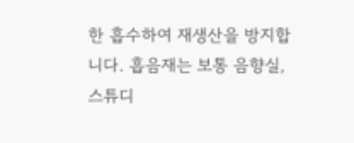한 흡수하여 재생산을 방지합니다. 흡음재는 보통 음향실, 스튜디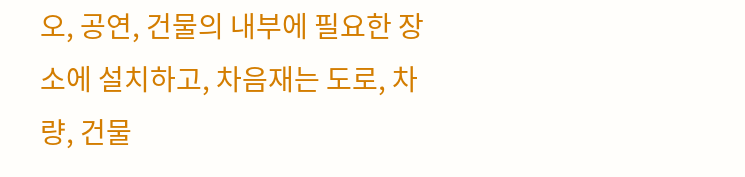오, 공연, 건물의 내부에 필요한 장소에 설치하고, 차음재는 도로, 차량, 건물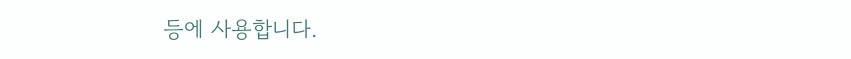등에 사용합니다.